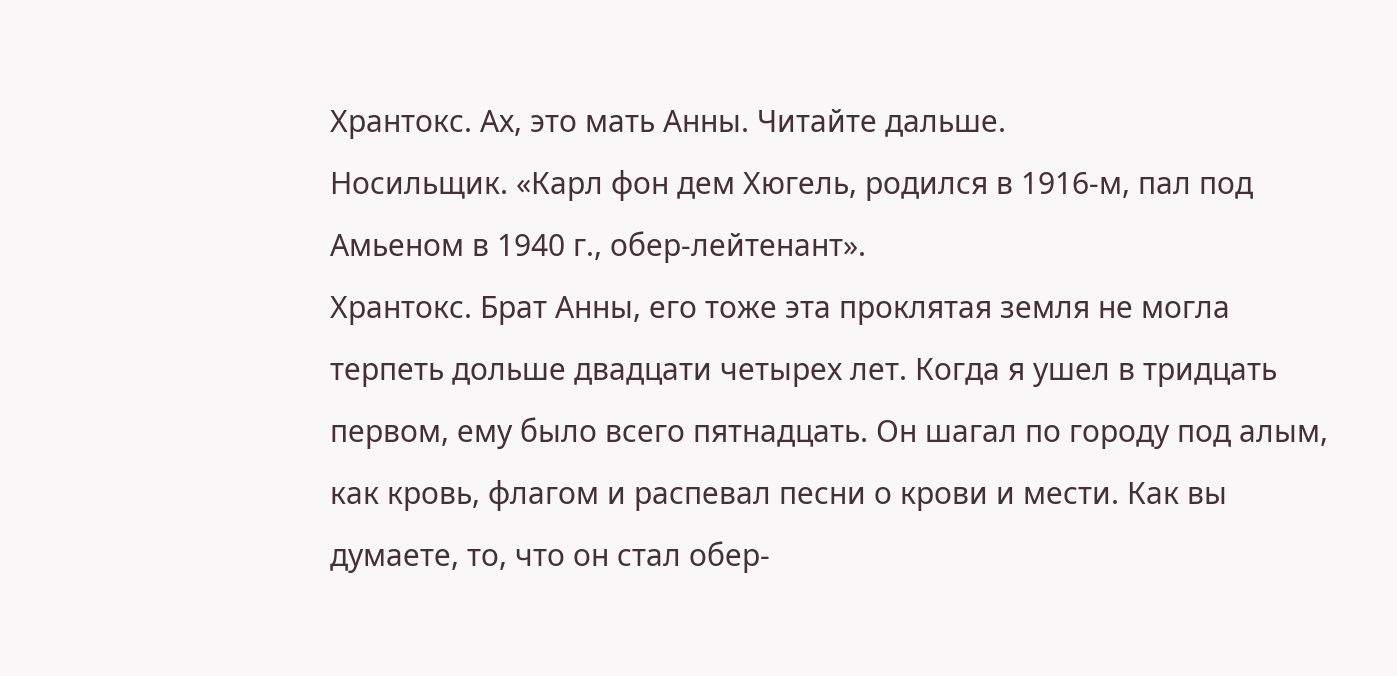Хрантокс. Ах, это мать Анны. Читайте дальше.
Носильщик. «Карл фон дем Хюгель, родился в 1916-м, пал под Амьеном в 1940 г., обер-лейтенант».
Хрантокс. Брат Анны, его тоже эта проклятая земля не могла терпеть дольше двадцати четырех лет. Когда я ушел в тридцать первом, ему было всего пятнадцать. Он шагал по городу под алым, как кровь, флагом и распевал песни о крови и мести. Как вы думаете, то, что он стал обер-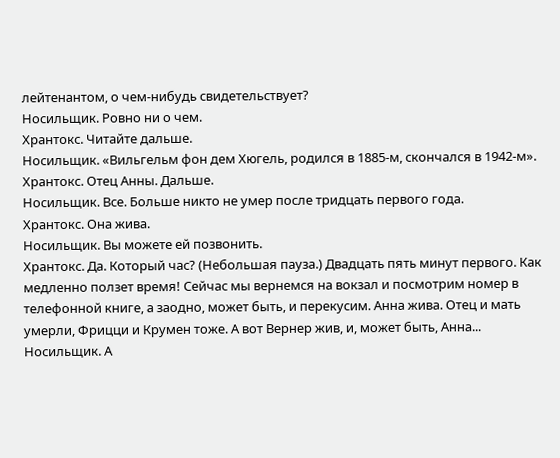лейтенантом, о чем-нибудь свидетельствует?
Носильщик. Ровно ни о чем.
Хрантокс. Читайте дальше.
Носильщик. «Вильгельм фон дем Хюгель, родился в 1885-м, скончался в 1942-м».
Хрантокс. Отец Анны. Дальше.
Носильщик. Все. Больше никто не умер после тридцать первого года.
Хрантокс. Она жива.
Носильщик. Вы можете ей позвонить.
Хрантокс. Да. Который час? (Небольшая пауза.) Двадцать пять минут первого. Как медленно ползет время! Сейчас мы вернемся на вокзал и посмотрим номер в телефонной книге, а заодно, может быть, и перекусим. Анна жива. Отец и мать умерли, Фрицци и Крумен тоже. А вот Вернер жив, и, может быть, Анна...
Носильщик. А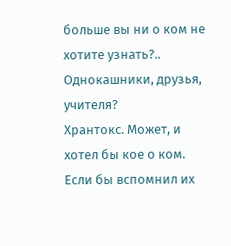больше вы ни о ком не хотите узнать?.. Однокашники, друзья, учителя?
Хрантокс. Может, и хотел бы кое о ком. Если бы вспомнил их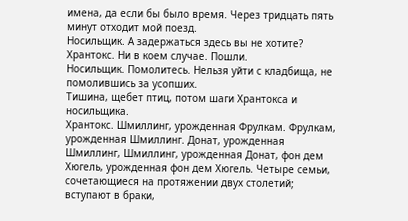имена, да если бы было время. Через тридцать пять минут отходит мой поезд.
Носильщик. А задержаться здесь вы не хотите?
Хрантокс. Ни в коем случае. Пошли.
Носильщик. Помолитесь. Нельзя уйти с кладбища, не помолившись за усопших.
Тишина, щебет птиц, потом шаги Хрантокса и носильщика.
Хрантокс. Шмиллинг, урожденная Фрулкам. Фрулкам, урожденная Шмиллинг. Донат, урожденная Шмиллинг, Шмиллинг, урожденная Донат, фон дем Хюгель, урожденная фон дем Хюгель. Четыре семьи, сочетающиеся на протяжении двух столетий; вступают в браки,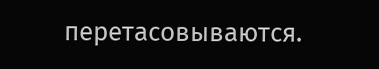перетасовываются.